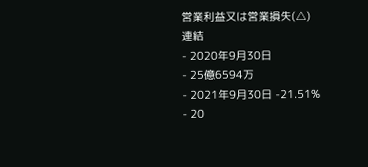営業利益又は営業損失(△)
連結
- 2020年9月30日
- 25億6594万
- 2021年9月30日 -21.51%
- 20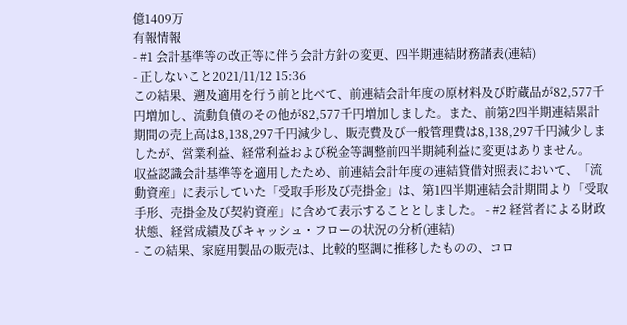億1409万
有報情報
- #1 会計基準等の改正等に伴う会計方針の変更、四半期連結財務諸表(連結)
- 正しないこと2021/11/12 15:36
この結果、遡及適用を行う前と比べて、前連結会計年度の原材料及び貯蔵品が82,577千円増加し、流動負債のその他が82,577千円増加しました。また、前第2四半期連結累計期間の売上高は8,138,297千円減少し、販売費及び一般管理費は8,138,297千円減少しましたが、営業利益、経常利益および税金等調整前四半期純利益に変更はありません。
収益認識会計基準等を適用したため、前連結会計年度の連結貸借対照表において、「流動資産」に表示していた「受取手形及び売掛金」は、第1四半期連結会計期間より「受取手形、売掛金及び契約資産」に含めて表示することとしました。 - #2 経営者による財政状態、経営成績及びキャッシュ・フローの状況の分析(連結)
- この結果、家庭用製品の販売は、比較的堅調に推移したものの、コロ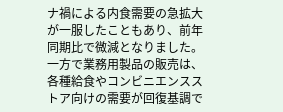ナ禍による内食需要の急拡大が一服したこともあり、前年同期比で微減となりました。一方で業務用製品の販売は、各種給食やコンビニエンスストア向けの需要が回復基調で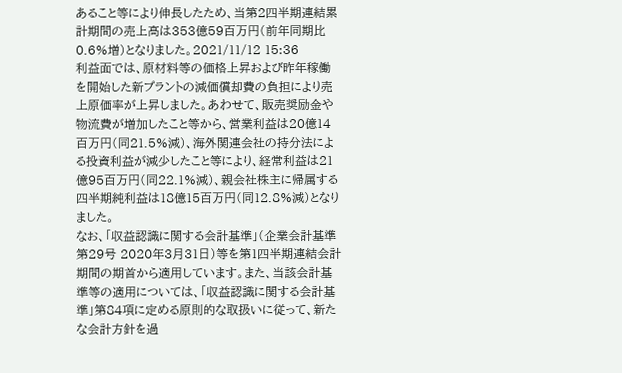あること等により伸長したため、当第2四半期連結累計期間の売上高は353億59百万円(前年同期比0.6%増)となりました。2021/11/12 15:36
利益面では、原材料等の価格上昇および昨年稼働を開始した新プラントの減価償却費の負担により売上原価率が上昇しました。あわせて、販売奨励金や物流費が増加したこと等から、営業利益は20億14百万円(同21.5%減)、海外関連会社の持分法による投資利益が減少したこと等により、経常利益は21億95百万円(同22.1%減)、親会社株主に帰属する四半期純利益は18億15百万円(同12.8%減)となりました。
なお、「収益認識に関する会計基準」(企業会計基準第29号 2020年3月31日)等を第1四半期連結会計期間の期首から適用しています。また、当該会計基準等の適用については、「収益認識に関する会計基準」第84項に定める原則的な取扱いに従って、新たな会計方針を過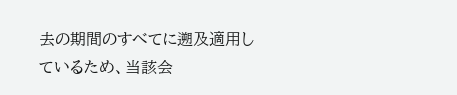去の期間のすべてに遡及適用しているため、当該会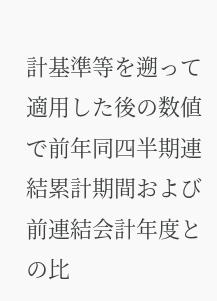計基準等を遡って適用した後の数値で前年同四半期連結累計期間および前連結会計年度との比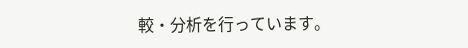較・分析を行っています。